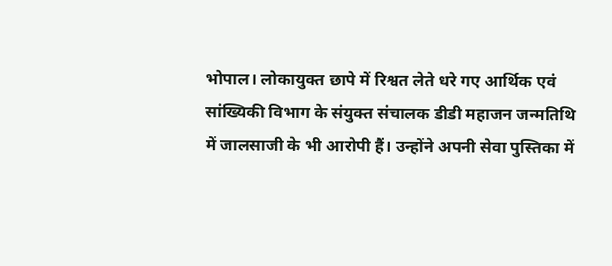भोपाल। लोकायुक्त छापे में रिश्वत लेते धरे गए आर्थिक एवं सांख्यिकी विभाग के संयुक्त संचालक डीडी महाजन जन्मतिथि में जालसाजी के भी आरोपी हैं। उन्होंने अपनी सेवा पुस्तिका में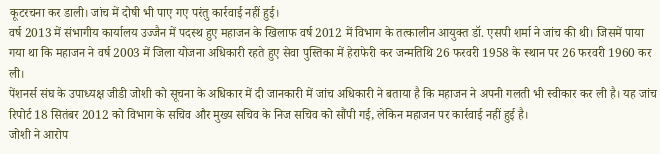कूटरचना कर डाली। जांच में दोषी भी पाए गए परंतु कार्रवाई नहीं हुई।
वर्ष 2013 में संभागीय कार्यालय उज्जैन में पदस्थ हुए महाजन के खिलाफ वर्ष 2012 में विभाग के तत्कालीन आयुक्त डॉ. एसपी शर्मा ने जांच की थी। जिसमें पाया गया था कि महाजन ने वर्ष 2003 में जिला योजना अधिकारी रहते हुए सेवा पुस्तिका में हेराफेरी कर जन्मतिथि 26 फरवरी 1958 के स्थान पर 26 फरवरी 1960 कर ली।
पेंशनर्स संघ के उपाध्यक्ष जीडी जोशी को सूचना के अधिकार में दी जानकारी में जांच अधिकारी ने बताया है कि महाजन ने अपनी गलती भी स्वीकार कर ली है। यह जांच रिपोर्ट 18 सितंबर 2012 को विभाग के सचिव और मुख्य सचिव के निज सचिव को सौंपी गई, लेकिन महाजन पर कार्रवाई नहीं हुई है।
जोशी ने आरोप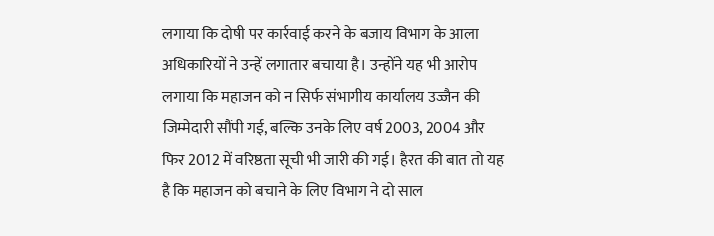लगाया कि दोषी पर कार्रवाई करने के बजाय विभाग के आला अधिकारियों ने उन्हें लगातार बचाया है। उन्होंने यह भी आरोप लगाया कि महाजन को न सिर्फ संभागीय कार्यालय उज्जैन की जिम्मेदारी सौंपी गई, बल्कि उनके लिए वर्ष 2003, 2004 और फिर 2012 में वरिष्ठता सूची भी जारी की गई। हैरत की बात तो यह है कि महाजन को बचाने के लिए विभाग ने दो साल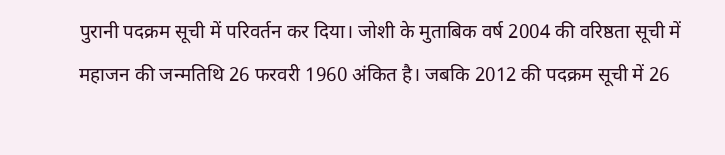पुरानी पदक्रम सूची में परिवर्तन कर दिया। जोशी के मुताबिक वर्ष 2004 की वरिष्ठता सूची में महाजन की जन्मतिथि 26 फरवरी 1960 अंकित है। जबकि 2012 की पदक्रम सूची में 26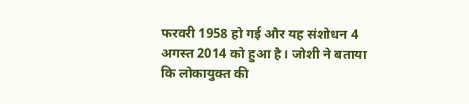फरवरी 1958 हो गई और यह संशोधन 4 अगस्त 2014 को हुआ है। जोशी ने बताया कि लोकायुक्त की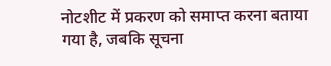नोटशीट में प्रकरण को समाप्त करना बताया गया है, जबकि सूचना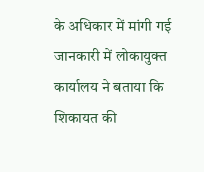के अधिकार में मांगी गई जानकारी में लोकायुक्त कार्यालय ने बताया कि शिकायत की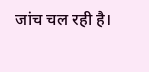जांच चल रही है।